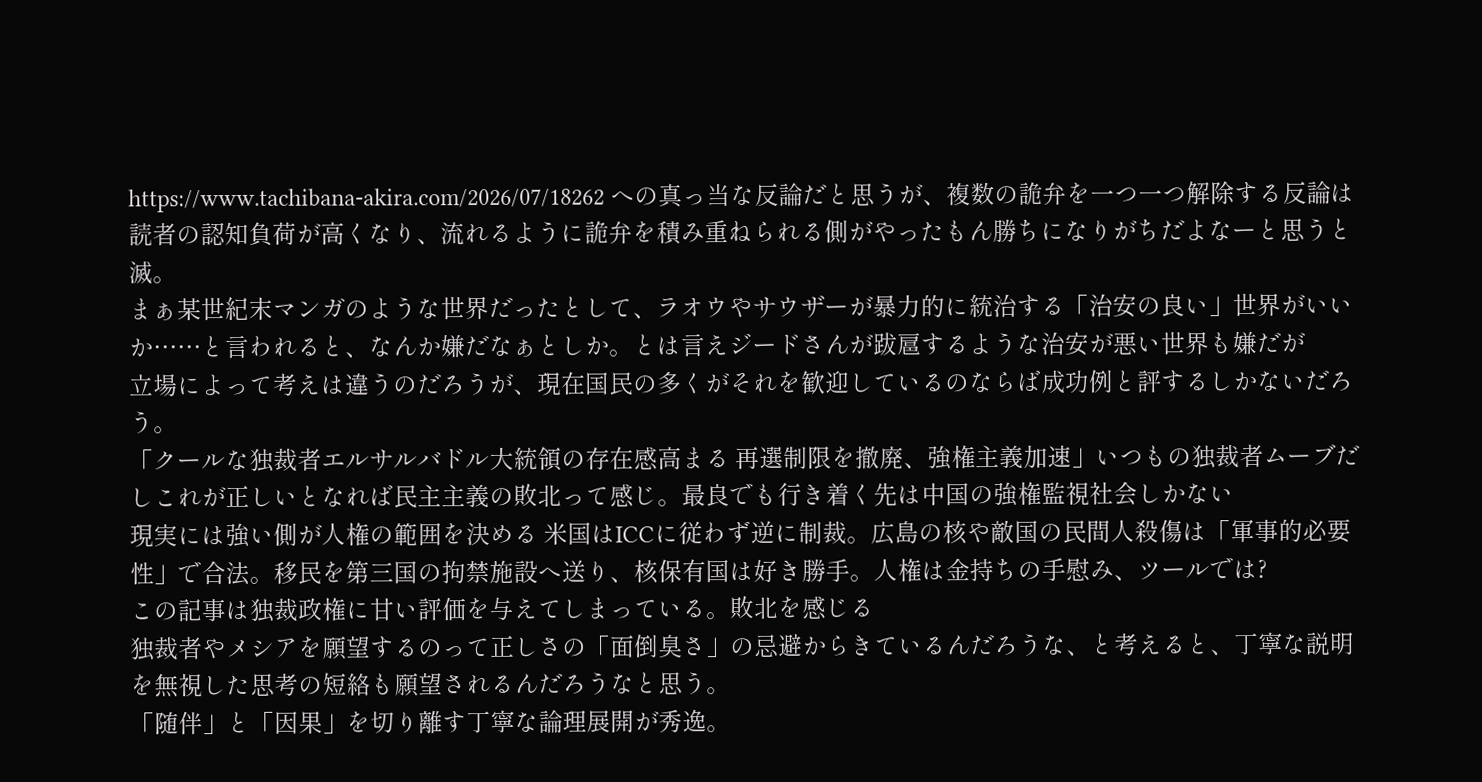https://www.tachibana-akira.com/2026/07/18262 への真っ当な反論だと思うが、複数の詭弁を一つ一つ解除する反論は読者の認知負荷が高くなり、流れるように詭弁を積み重ねられる側がやったもん勝ちになりがちだよなーと思うと滅。
まぁ某世紀末マンガのような世界だったとして、ラオウやサウザーが暴力的に統治する「治安の良い」世界がいいか……と言われると、なんか嫌だなぁとしか。とは言えジードさんが跋扈するような治安が悪い世界も嫌だが
立場によって考えは違うのだろうが、現在国民の多くがそれを歓迎しているのならば成功例と評するしかないだろう。
「クールな独裁者エルサルバドル大統領の存在感高まる 再選制限を撤廃、強権主義加速」いつもの独裁者ムーブだしこれが正しいとなれば民主主義の敗北って感じ。最良でも行き着く先は中国の強権監視社会しかない
現実には強い側が人権の範囲を決める 米国はICCに従わず逆に制裁。広島の核や敵国の民間人殺傷は「軍事的必要性」で合法。移民を第三国の拘禁施設へ送り、核保有国は好き勝手。人権は金持ちの手慰み、ツールでは?
この記事は独裁政権に甘い評価を与えてしまっている。敗北を感じる
独裁者やメシアを願望するのって正しさの「面倒臭さ」の忌避からきているんだろうな、と考えると、丁寧な説明を無視した思考の短絡も願望されるんだろうなと思う。
「随伴」と「因果」を切り離す丁寧な論理展開が秀逸。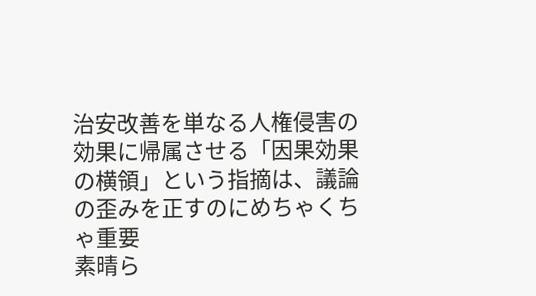治安改善を単なる人権侵害の効果に帰属させる「因果効果の横領」という指摘は、議論の歪みを正すのにめちゃくちゃ重要
素晴ら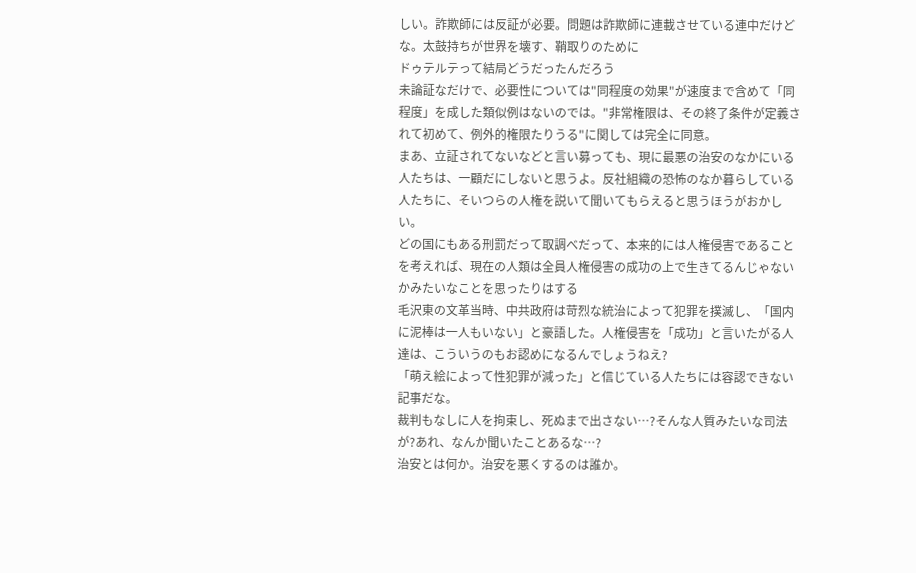しい。詐欺師には反証が必要。問題は詐欺師に連載させている連中だけどな。太鼓持ちが世界を壊す、鞘取りのために
ドゥテルテって結局どうだったんだろう
未論証なだけで、必要性については"同程度の効果"が速度まで含めて「同程度」を成した類似例はないのでは。"非常権限は、その終了条件が定義されて初めて、例外的権限たりうる"に関しては完全に同意。
まあ、立証されてないなどと言い募っても、現に最悪の治安のなかにいる人たちは、一顧だにしないと思うよ。反社組織の恐怖のなか暮らしている人たちに、そいつらの人権を説いて聞いてもらえると思うほうがおかしい。
どの国にもある刑罰だって取調べだって、本来的には人権侵害であることを考えれば、現在の人類は全員人権侵害の成功の上で生きてるんじゃないかみたいなことを思ったりはする
毛沢東の文革当時、中共政府は苛烈な統治によって犯罪を撲滅し、「国内に泥棒は一人もいない」と豪語した。人権侵害を「成功」と言いたがる人達は、こういうのもお認めになるんでしょうねえ?
「萌え絵によって性犯罪が減った」と信じている人たちには容認できない記事だな。
裁判もなしに人を拘束し、死ぬまで出さない…?そんな人質みたいな司法が?あれ、なんか聞いたことあるな…?
治安とは何か。治安を悪くするのは誰か。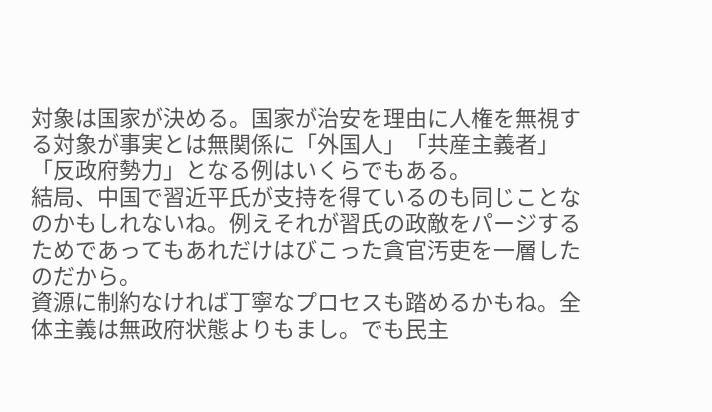対象は国家が決める。国家が治安を理由に人権を無視する対象が事実とは無関係に「外国人」「共産主義者」「反政府勢力」となる例はいくらでもある。
結局、中国で習近平氏が支持を得ているのも同じことなのかもしれないね。例えそれが習氏の政敵をパージするためであってもあれだけはびこった貪官汚吏を一層したのだから。
資源に制約なければ丁寧なプロセスも踏めるかもね。全体主義は無政府状態よりもまし。でも民主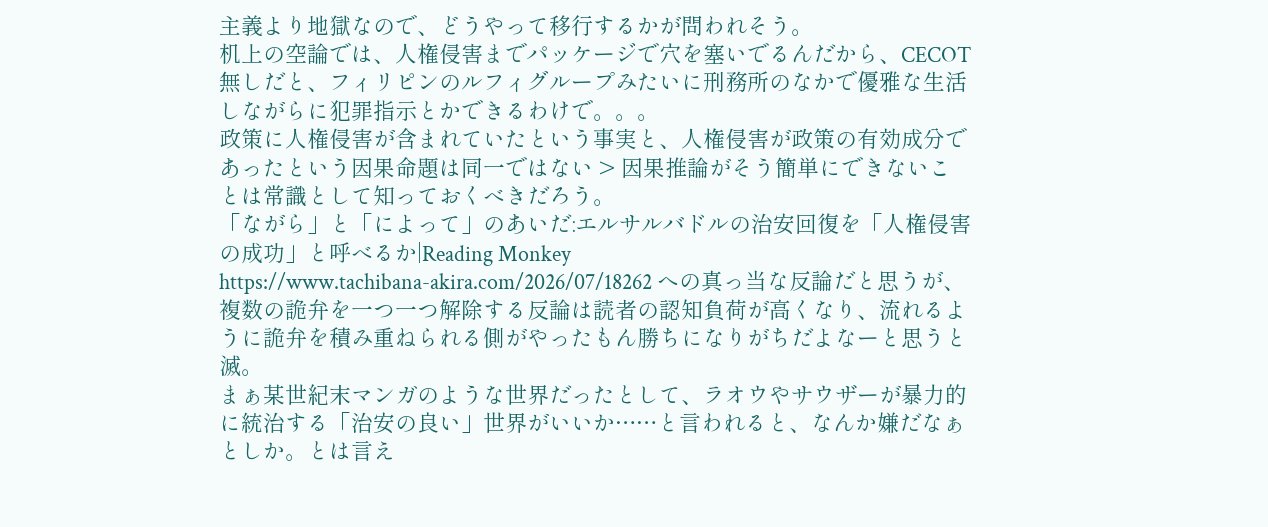主義より地獄なので、どうやって移行するかが問われそう。
机上の空論では、人権侵害までパッケージで穴を塞いでるんだから、CECOT無しだと、フィリピンのルフィグループみたいに刑務所のなかで優雅な生活しながらに犯罪指示とかできるわけで。。。
政策に人権侵害が含まれていたという事実と、人権侵害が政策の有効成分であったという因果命題は同一ではない > 因果推論がそう簡単にできないことは常識として知っておくべきだろう。
「ながら」と「によって」のあいだ:エルサルバドルの治安回復を「人権侵害の成功」と呼べるか|Reading Monkey
https://www.tachibana-akira.com/2026/07/18262 への真っ当な反論だと思うが、複数の詭弁を一つ一つ解除する反論は読者の認知負荷が高くなり、流れるように詭弁を積み重ねられる側がやったもん勝ちになりがちだよなーと思うと滅。
まぁ某世紀末マンガのような世界だったとして、ラオウやサウザーが暴力的に統治する「治安の良い」世界がいいか……と言われると、なんか嫌だなぁとしか。とは言え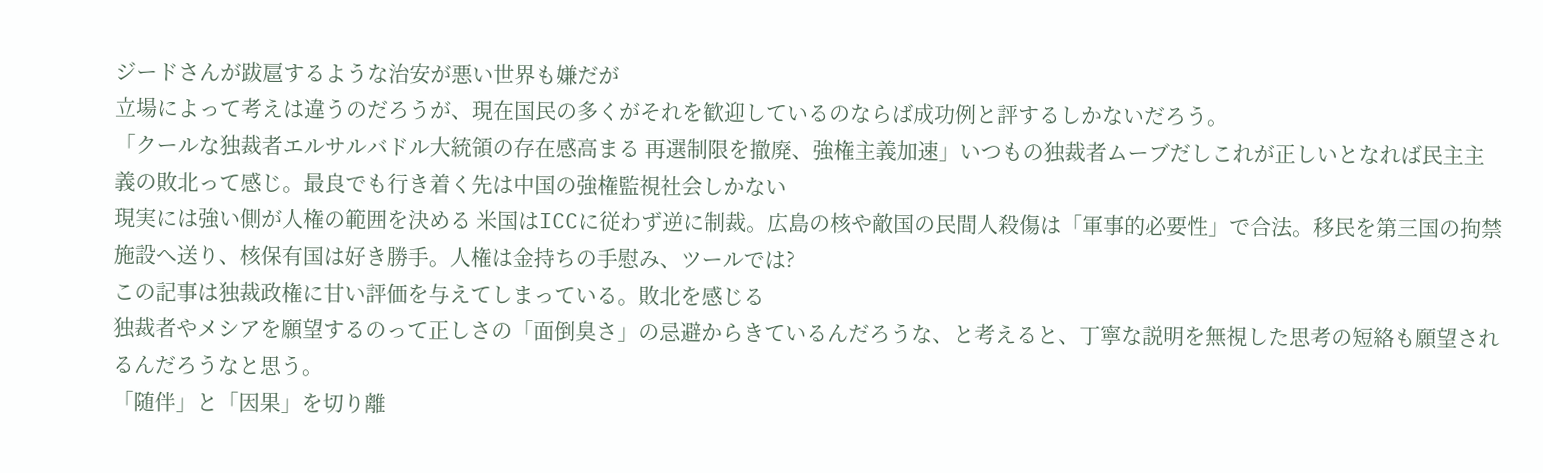ジードさんが跋扈するような治安が悪い世界も嫌だが
立場によって考えは違うのだろうが、現在国民の多くがそれを歓迎しているのならば成功例と評するしかないだろう。
「クールな独裁者エルサルバドル大統領の存在感高まる 再選制限を撤廃、強権主義加速」いつもの独裁者ムーブだしこれが正しいとなれば民主主義の敗北って感じ。最良でも行き着く先は中国の強権監視社会しかない
現実には強い側が人権の範囲を決める 米国はICCに従わず逆に制裁。広島の核や敵国の民間人殺傷は「軍事的必要性」で合法。移民を第三国の拘禁施設へ送り、核保有国は好き勝手。人権は金持ちの手慰み、ツールでは?
この記事は独裁政権に甘い評価を与えてしまっている。敗北を感じる
独裁者やメシアを願望するのって正しさの「面倒臭さ」の忌避からきているんだろうな、と考えると、丁寧な説明を無視した思考の短絡も願望されるんだろうなと思う。
「随伴」と「因果」を切り離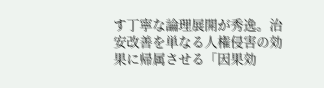す丁寧な論理展開が秀逸。治安改善を単なる人権侵害の効果に帰属させる「因果効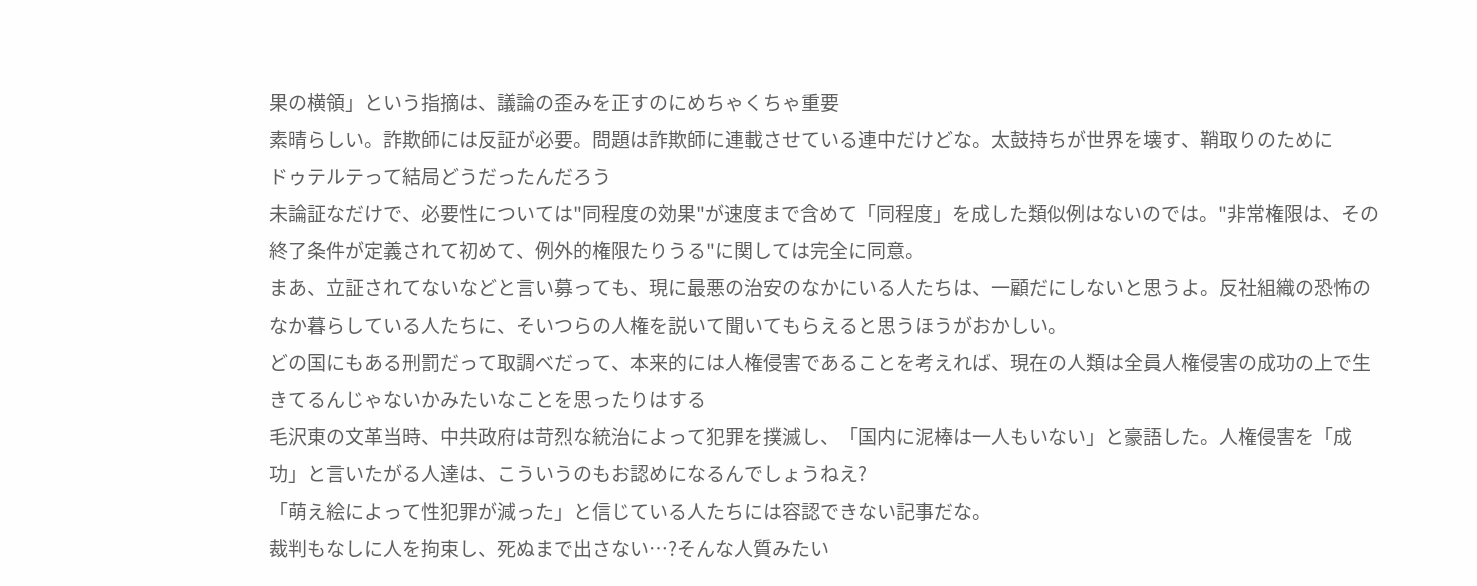果の横領」という指摘は、議論の歪みを正すのにめちゃくちゃ重要
素晴らしい。詐欺師には反証が必要。問題は詐欺師に連載させている連中だけどな。太鼓持ちが世界を壊す、鞘取りのために
ドゥテルテって結局どうだったんだろう
未論証なだけで、必要性については"同程度の効果"が速度まで含めて「同程度」を成した類似例はないのでは。"非常権限は、その終了条件が定義されて初めて、例外的権限たりうる"に関しては完全に同意。
まあ、立証されてないなどと言い募っても、現に最悪の治安のなかにいる人たちは、一顧だにしないと思うよ。反社組織の恐怖のなか暮らしている人たちに、そいつらの人権を説いて聞いてもらえると思うほうがおかしい。
どの国にもある刑罰だって取調べだって、本来的には人権侵害であることを考えれば、現在の人類は全員人権侵害の成功の上で生きてるんじゃないかみたいなことを思ったりはする
毛沢東の文革当時、中共政府は苛烈な統治によって犯罪を撲滅し、「国内に泥棒は一人もいない」と豪語した。人権侵害を「成功」と言いたがる人達は、こういうのもお認めになるんでしょうねえ?
「萌え絵によって性犯罪が減った」と信じている人たちには容認できない記事だな。
裁判もなしに人を拘束し、死ぬまで出さない…?そんな人質みたい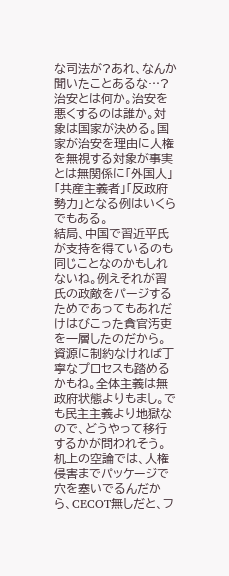な司法が?あれ、なんか聞いたことあるな…?
治安とは何か。治安を悪くするのは誰か。対象は国家が決める。国家が治安を理由に人権を無視する対象が事実とは無関係に「外国人」「共産主義者」「反政府勢力」となる例はいくらでもある。
結局、中国で習近平氏が支持を得ているのも同じことなのかもしれないね。例えそれが習氏の政敵をパージするためであってもあれだけはびこった貪官汚吏を一層したのだから。
資源に制約なければ丁寧なプロセスも踏めるかもね。全体主義は無政府状態よりもまし。でも民主主義より地獄なので、どうやって移行するかが問われそう。
机上の空論では、人権侵害までパッケージで穴を塞いでるんだから、CECOT無しだと、フ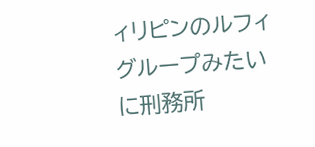ィリピンのルフィグループみたいに刑務所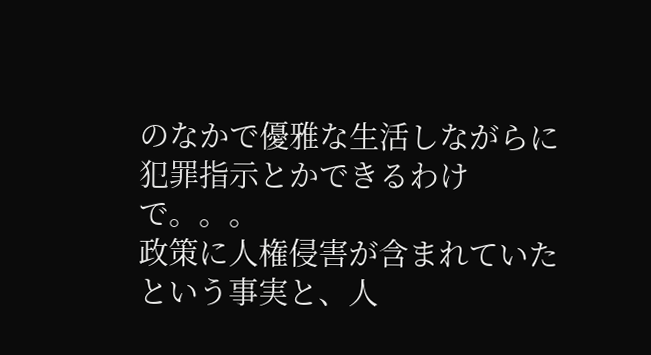のなかで優雅な生活しながらに犯罪指示とかできるわけで。。。
政策に人権侵害が含まれていたという事実と、人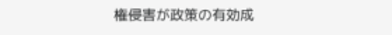権侵害が政策の有効成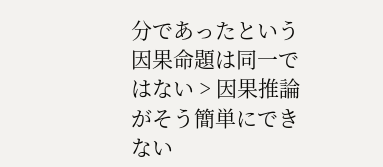分であったという因果命題は同一ではない > 因果推論がそう簡単にできない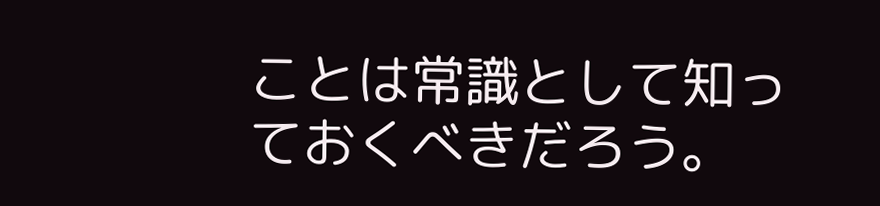ことは常識として知っておくべきだろう。